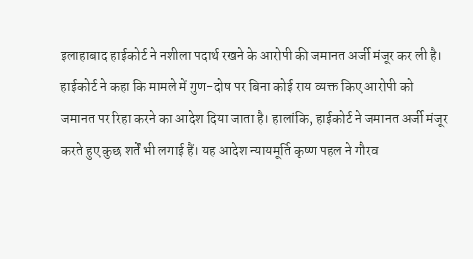इलाहाबाद हाईकोर्ट ने नशीला पदार्थ रखने के आरोपी की जमानत अर्जी मंजूर कर ली है। हाईकोर्ट ने कहा कि मामले में गुण-दोष पर बिना कोई राय व्यक्त किए आरोपी को जमानत पर रिहा करने का आदेश दिया जाता है। हालांकि, हाईकोर्ट ने जमानत अर्जी मंजूर करते हुए कुछ शर्तें भी लगाई हैं। यह आदेश न्यायमूर्ति कृष्ण पहल ने गौरव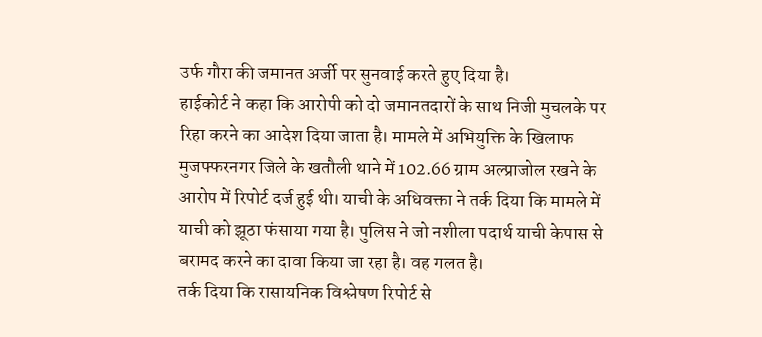उर्फ गौरा की जमानत अर्जी पर सुनवाई करते हुए दिया है।
हाईकोर्ट ने कहा कि आरोपी को दो जमानतदारों के साथ निजी मुचलके पर रिहा करने का आदेश दिया जाता है। मामले में अभियुक्ति के खिलाफ मुजफ्फरनगर जिले के खतौली थाने में 102.66 ग्राम अल्प्राजोल रखने के आरोप में रिपोर्ट दर्ज हुई थी। याची के अधिवक्ता ने तर्क दिया कि मामले में याची को झूठा फंसाया गया है। पुलिस ने जो नशीला पदार्थ याची केपास से बरामद करने का दावा किया जा रहा है। वह गलत है।
तर्क दिया कि रासायनिक विश्लेषण रिपोर्ट से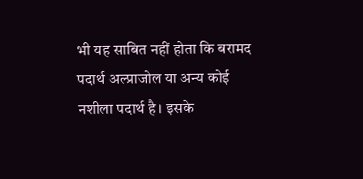भी यह साबित नहीं होता कि बरामद पदार्थ अल्प्राजोल या अन्य कोई नशीला पदार्थ है। इसके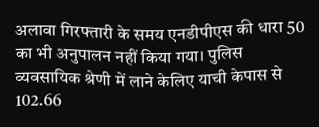अलावा गिरफ्तारी के समय एनडीपीएस की धारा 50 का भी अनुपालन नहीं किया गया। पुलिस व्यवसायिक श्रेणी में लाने केलिए याची केपास से 102.66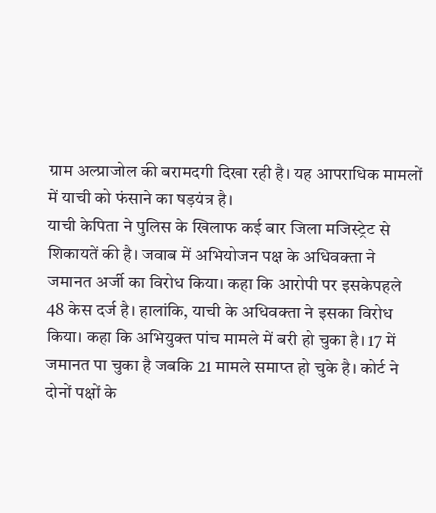ग्राम अल्प्राजोल की बरामदगी दिखा रही है। यह आपराधिक मामलों में याची को फंसाने का षड़यंत्र है।
याची केपिता ने पुलिस के खिलाफ कई बार जिला मजिस्ट्रेट से शिकायतें की है। जवाब में अभियोजन पक्ष के अधिवक्ता ने जमानत अर्जी का विरोध किया। कहा कि आरोपी पर इसकेपहले 48 केस दर्ज है। हालांकि, याची के अधिवक्ता ने इसका विरोध किया। कहा कि अभियुक्त पांच मामले में बरी हो चुका है। 17 में जमानत पा चुका है जबकि 21 मामले समाप्त हो चुके है। कोर्ट ने दोनों पक्षों के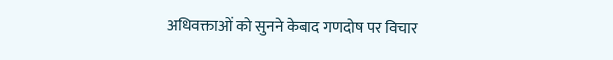अधिवक्ताओं को सुनने केबाद गणदोष पर विचार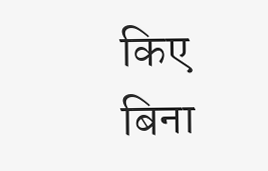किए बिना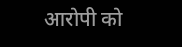आरोपी को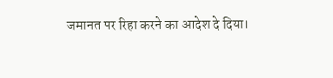जमानत पर रिहा करने का आदेश दे दिया।